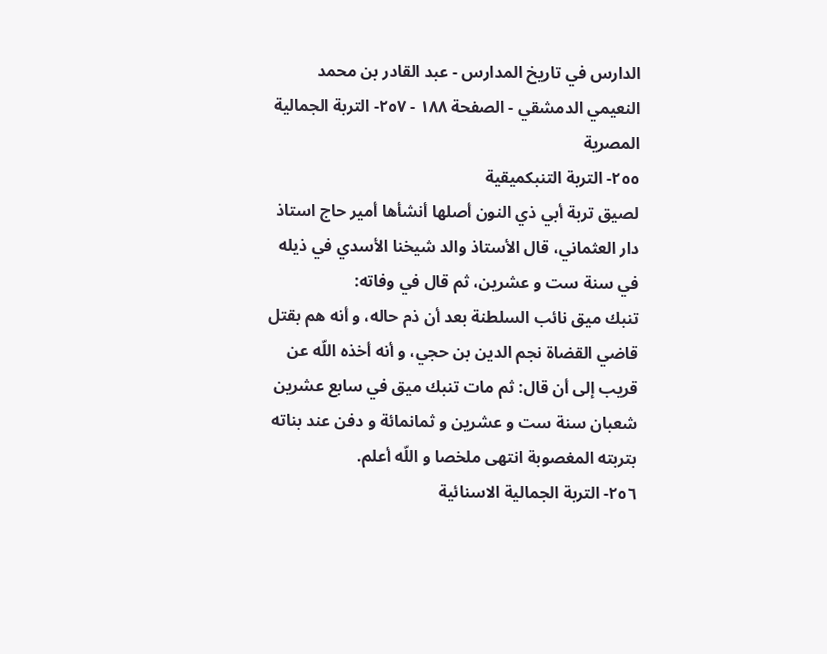الدارس في تاريخ المدارس - عبد القادر بن محمد النعيمي الدمشقي - الصفحة ١٨٨ - ٢٥٧- التربة الجمالية المصرية
٢٥٥- التربة التنبكميقية
لصيق تربة أبي ذي النون أصلها أنشأها أمير حاج استاذ دار العثماني، قال الأستاذ والد شيخنا الأسدي في ذيله في سنة ست و عشرين، ثم قال في وفاته:
تنبك ميق نائب السلطنة بعد أن ذم حاله، و أنه هم بقتل قاضي القضاة نجم الدين بن حجي، و أنه أخذه اللّه عن قريب إلى أن قال: ثم مات تنبك ميق في سابع عشرين شعبان سنة ست و عشرين و ثمانمائة و دفن عند بناته بتربته المغصوبة انتهى ملخصا و اللّه أعلم.
٢٥٦- التربة الجمالية الاسنائية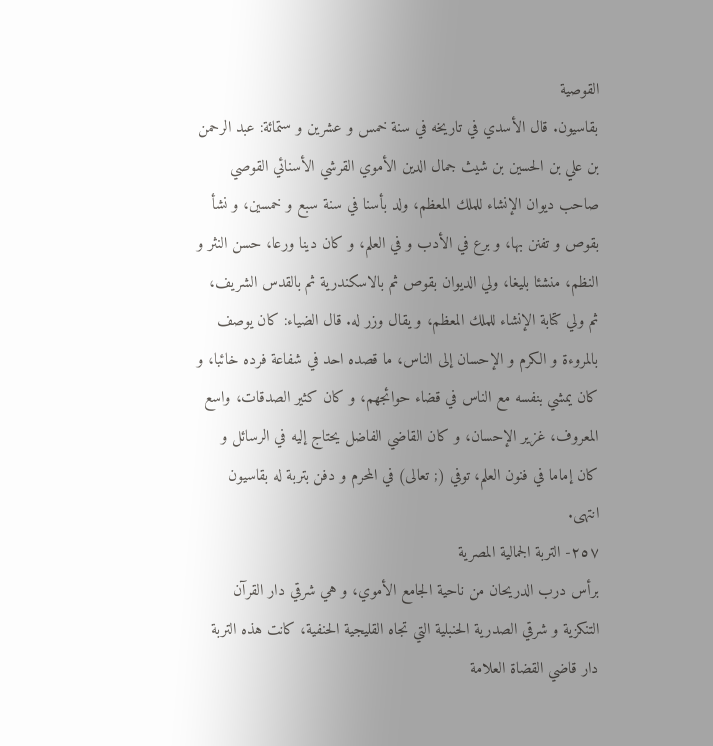القوصية
بقاسيون. قال الأسدي في تاريخه في سنة خمس و عشرين و ستمائة: عبد الرحمن بن علي بن الحسين بن شيث جمال الدين الأموي القرشي الأسنائي القوصي صاحب ديوان الإنشاء للملك المعظم، ولد بأسنا في سنة سبع و خمسين، و نشأ بقوص و تفنن بها، و برع في الأدب و في العلم، و كان دينا ورعا، حسن النثر و النظم، منشئا بليغا، ولي الديوان بقوص ثم بالاسكندرية ثم بالقدس الشريف، ثم ولي كتابة الإنشاء للملك المعظم، و يقال وزر له. قال الضياء: كان يوصف بالمروءة و الكرم و الإحسان إلى الناس، ما قصده احد في شفاعة فرده خائبا، و كان يمشي بنفسه مع الناس في قضاء حوائجهم، و كان كثير الصدقات، واسع المعروف، غزير الإحسان، و كان القاضي الفاضل يحتاج إليه في الرسائل و كان إماما في فنون العلم، توفي (; تعالى) في المحرم و دفن بتربة له بقاسيون انتهى.
٢٥٧- التربة الجمالية المصرية
برأس درب الدريحان من ناحية الجامع الأموي، و هي شرقي دار القرآن التنكزية و شرقي الصدرية الحنبلية التي تجاه القليجية الحنفية، كانت هذه التربة دار قاضي القضاة العلامة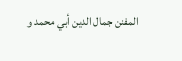المفنن جمال الدين أبي محمد و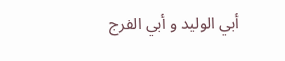أبي الوليد و أبي الفرج